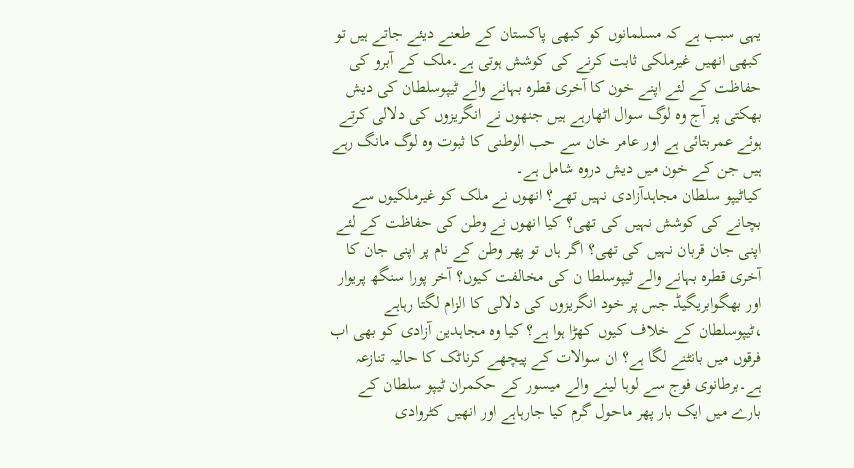یہی سبب ہے کہ مسلمانوں کو کبھی پاکستان کے طعنے دیئے جاتے ہیں تو کبھی انھیں غیرملکی ثابت کرنے کی کوشش ہوتی ہے۔ملک کے آبرو کی حفاظت کے لئے اپنے خون کا آخری قطرہ بہانے والے ٹیپوسلطان کی دیش بھکتی پر آج وہ لوگ سوال اٹھارہے ہیں جنھوں نے انگریزوں کی دلالی کرتے ہوئے عمربتائی ہے اور عامر خان سے حب الوطنی کا ثبوت وہ لوگ مانگ رہے ہیں جن کے خون میں دیش دروہ شامل ہے۔
کیاٹیپو سلطان مجاہدآزادی نہیں تھے؟ انھوں نے ملک کو غیرملکیوں سے بچانے کی کوشش نہیں کی تھی؟ کیا انھوں نے وطن کی حفاظت کے لئے اپنی جان قربان نہیں کی تھی؟ اگر ہاں تو پھر وطن کے نام پر اپنی جان کا آخری قطرہ بہانے والے ٹیپوسلطا ن کی مخالفت کیوں؟ آخر پورا سنگھ پریوار اور بھگوابریگیڈ جس پر خود انگریزوں کی دلالی کا الزام لگتا رہاہے ،ٹیپوسلطان کے خلاف کیوں کھڑا ہوا ہے؟ کیا وہ مجاہدین آزادی کو بھی اب فرقوں میں بانٹنے لگا ہے؟ ان سوالات کے پیچھے کرناٹک کا حالیہ تنازعہ ہے۔برطانوی فوج سے لوہا لینے والے میسور کے حکمران ٹیپو سلطان کے بارے میں ایک بار پھر ماحول گرم کیا جارہاہے اور انھیں کٹروادی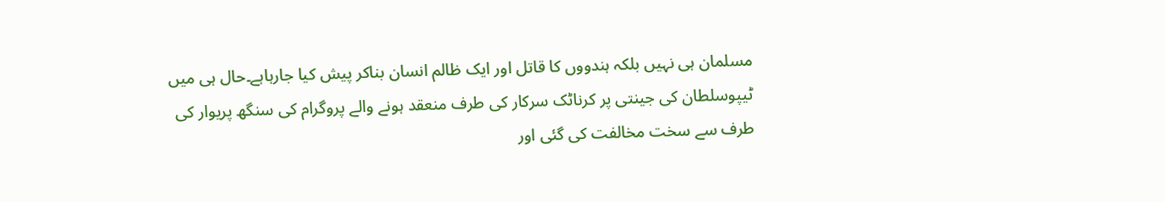مسلمان ہی نہیں بلکہ ہندووں کا قاتل اور ایک ظالم انسان بناکر پیش کیا جارہاہے۔حال ہی میں ٹیپوسلطان کی جینتی پر کرناٹک سرکار کی طرف منعقد ہونے والے پروگرام کی سنگھ پریوار کی طرف سے سخت مخالفت کی گئی اور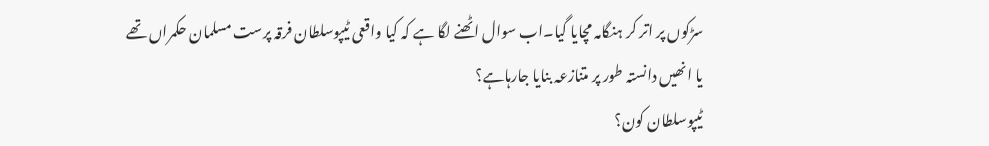سڑکوں پر اتر کر ہنگامہ مچایا گیا۔اب سوال اٹھنے لگا ہے کہ کیا واقعی ٹیپوسلطان فرقہ پرست مسلمان حکمراں تھے یا انھیں دانستہ طور پر متنازعہ بنایا جارہاہے؟
ٹیپوسلطان کون؟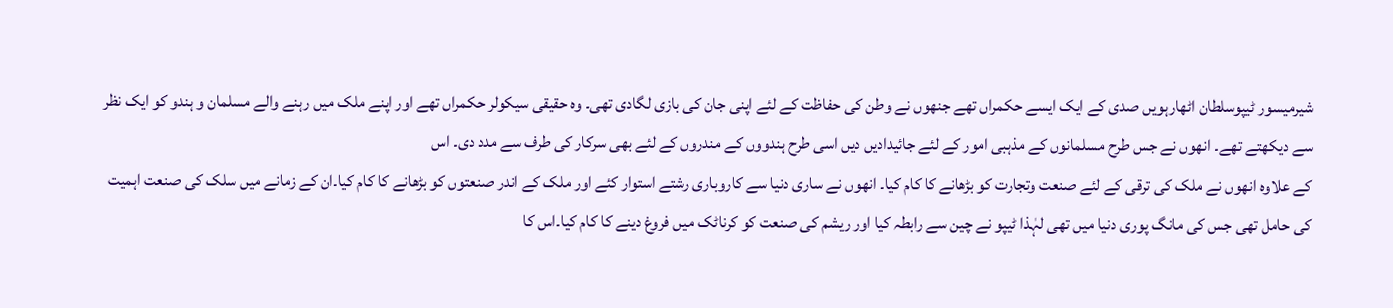شیرمیسور ٹیپوسلطان اٹھارہویں صدی کے ایک ایسے حکمراں تھے جنھوں نے وطن کی حفاظت کے لئے اپنی جان کی بازی لگادی تھی۔ وہ حقیقی سیکولر حکمراں تھے اور اپنے ملک میں رہنے والے مسلمان و ہندو کو ایک نظر سے دیکھتے تھے۔ انھوں نے جس طرح مسلمانوں کے مذہبی امور کے لئے جائیدادیں دیں اسی طرح ہندووں کے مندروں کے لئے بھی سرکار کی طرف سے مدد دی۔ اس
کے علاوہ انھوں نے ملک کی ترقی کے لئے صنعت وتجارت کو بڑھانے کا کام کیا۔ انھوں نے ساری دنیا سے کاروباری رشتے استوار کئے اور ملک کے اندر صنعتوں کو بڑھانے کا کام کیا۔ان کے زمانے میں سلک کی صنعت اہمیت کی حامل تھی جس کی مانگ پوری دنیا میں تھی لہٰذا ٹیپو نے چین سے رابطہ کیا اور ریشم کی صنعت کو کرناٹک میں فروغ دینے کا کام کیا۔اس کا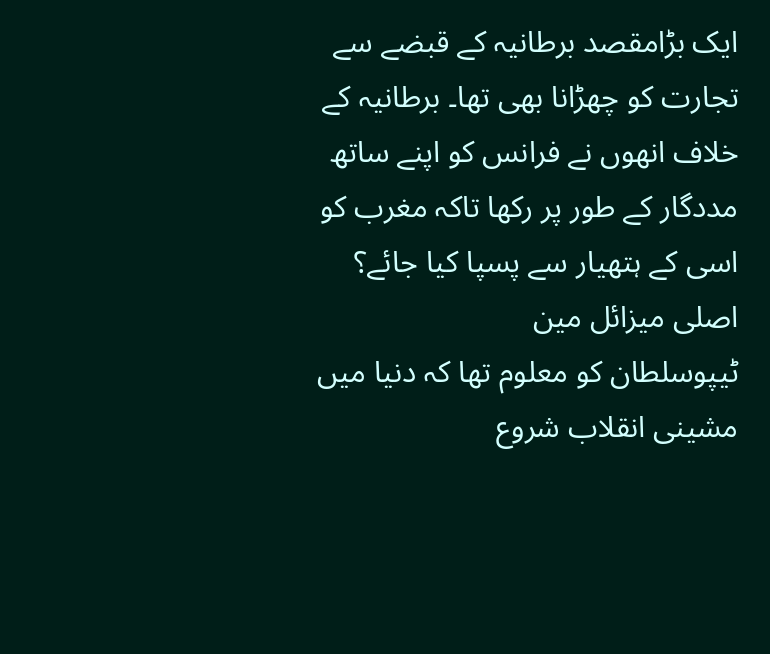ایک بڑامقصد برطانیہ کے قبضے سے تجارت کو چھڑانا بھی تھا۔ برطانیہ کے خلاف انھوں نے فرانس کو اپنے ساتھ مددگار کے طور پر رکھا تاکہ مغرب کو اسی کے ہتھیار سے پسپا کیا جائے؟
اصلی میزائل مین
ٹیپوسلطان کو معلوم تھا کہ دنیا میں مشینی انقلاب شروع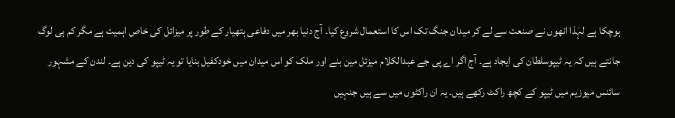ہوچکا ہے لہٰذا انھوں نے صنعت سے لے کر میدان جنگ تک اس کا استعمال شروع کیا۔ آج دنیا بھر میں دفاعی ہتھیار کے طور پر میزائل کی خاص اہمیت ہے مگر کم ہی لوگ جانتے ہیں کہ یہ ٹیپوسلطان کی ایجاد ہے۔ آج اگر اے پی جے عبدالکلام میزئل مین بنے اور ملک کو اس میدان میں خودکفیل بنایا تو یہ ٹیپو کی دین ہے۔ لندن کے مشہور سائنس میوزیم میں ٹیپو کے کچھ راکٹ رکھے ہیں۔ یہ ان راکٹوں میں سے ہیں جنہیں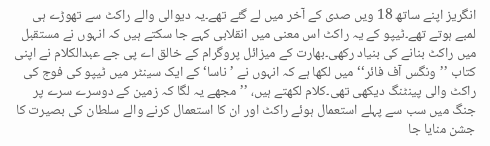انگریز اپنے ساتھ 18 ویں صدی کے آخر میں لے گئے تھے۔یہ دیوالی والے راکٹ سے تھوڑے ہی لمبے ہوتے تھے۔ٹیپو کے یہ راکٹ اس معنی میں انقلابی کہے جا سکتے ہیں کہ انہوں نے مستقبل میں راکٹ بنانے کی بنیاد رکھی۔بھارت کے میزائل پروگرام کے خالق اے پی جے عبدالکلام نے اپنی کتاب ’’ونگس آف فائر‘‘ میں لکھا ہے کہ انہوں نے ’ناسا‘ کے ایک سینٹر میں ٹیپو کی فوج کی راکٹ والی پینٹنگ دیکھی تھی۔کلام لکھتے ہیں، ’’مجھے یہ لگا کہ زمین کے دوسرے سرے پر جنگ میں سب سے پہلے استعمال ہوئے راکٹ اور ان کا استعمال کرنے والے سلطان کی بصیرت کا جشن منایا جا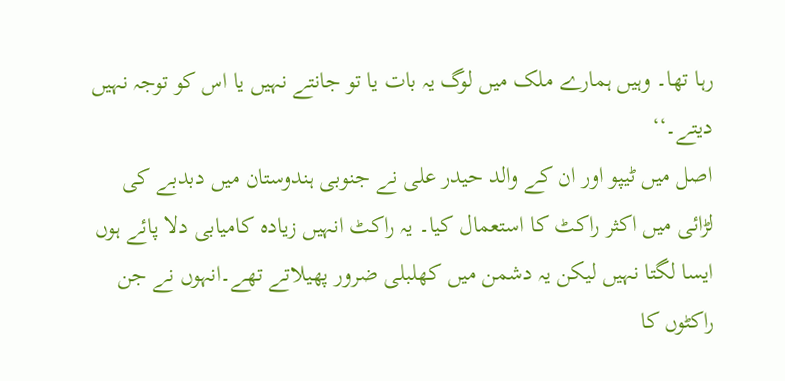رہا تھا۔ وہیں ہمارے ملک میں لوگ یہ بات یا تو جانتے نہیں یا اس کو توجہ نہیں دیتے۔‘‘
اصل میں ٹیپو اور ان کے والد حیدر علی نے جنوبی ہندوستان میں دبدبے کی لڑائی میں اکثر راکٹ کا استعمال کیا۔ یہ راکٹ انہیں زیادہ کامیابی دلا پائے ہوں ایسا لگتا نہیں لیکن یہ دشمن میں کھلبلی ضرور پھیلاتے تھے۔انہوں نے جن راکٹوں کا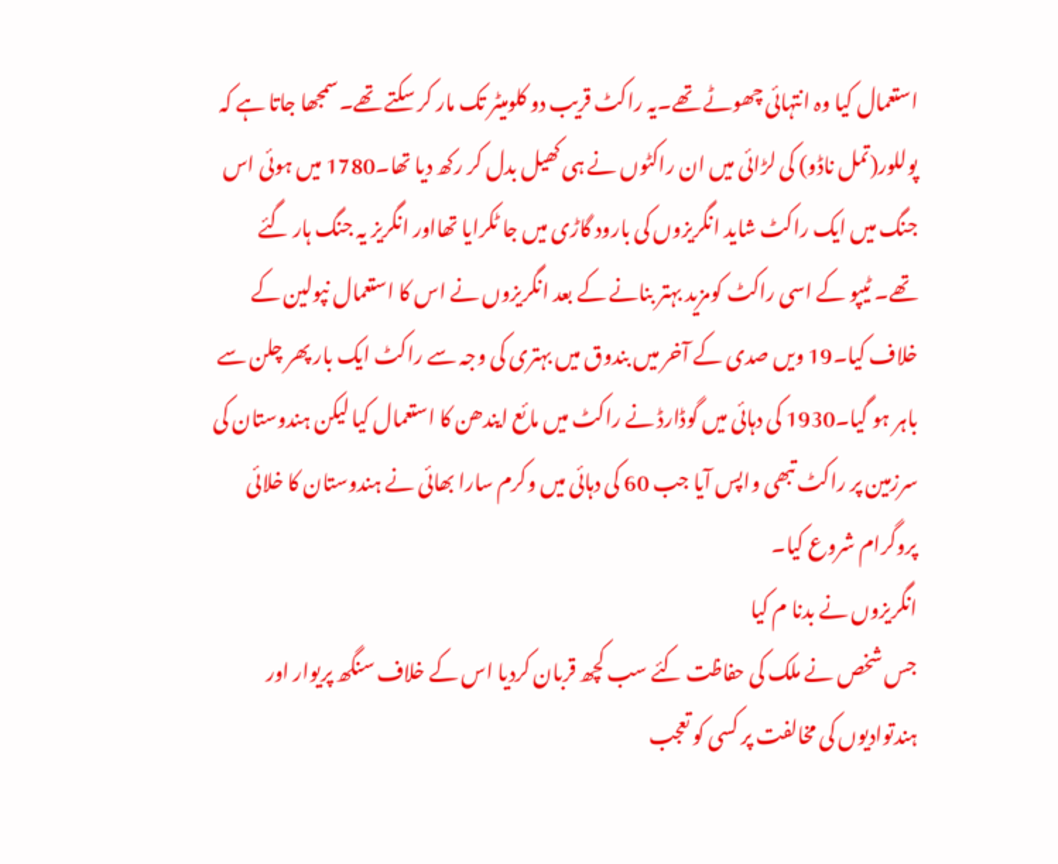استعمال کیا وہ انتہائی چھوٹے تھے۔یہ راکٹ قریب دو کلومیٹر تک مار کر سکتے تھے۔سمجھا جاتا ہے کہ پوللور(تمل ناڈو) کی لڑائی میں ان راکٹوں نے ہی کھیل بدل کر رکھ دیا تھا۔1780 میں ہوئی اس جنگ میں ایک راکٹ شاید انگریزوں کی بارود گاڑی میں جا ٹکرایا تھااور انگریز یہ جنگ ہار گئے تھے۔ ٹیپو کے اسی راکٹ کومزید بہتر بنانے کے بعد انگریزوں نے اس کا استعمال نپولین کے خلاف کیا۔19 ویں صدی کے آخر میں بندوق میں بہتری کی وجہ سے راکٹ ایک بار پھر چلن سے باہر ہو گیا۔1930 کی دہائی میں گوڈارڈ نے راکٹ میں مائع ایندھن کا استعمال کیا لیکن ہندوستان کی سرزمین پر راکٹ تبھی واپس آیا جب 60 کی دہائی میں وکرم سارا بھائی نے ہندوستان کا خلائی پروگرام شروع کیا۔
انگریزوں نے بدنا م کیا
جس شخص نے ملک کی حفاظت کئے سب کچھ قربان کردیا اس کے خلاف سنگھ پریوار اور ہندتوادیوں کی مخالفت پر کسی کو تعجب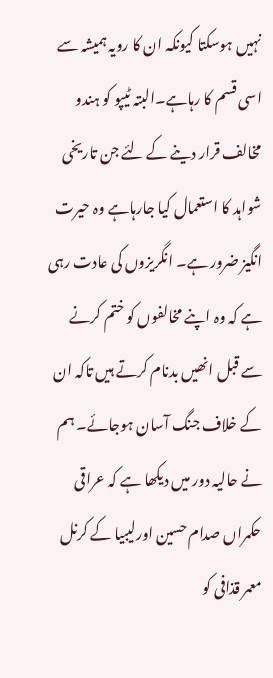نہیں ہوسکتا کیونکہ ان کا رویہ ہمیشہ سے اسی قسم کا رہاہے۔البتہ ٹیپو کو ہندو مخالف قرار دینے کے لئے جن تاریخی شواہد کا استعمال کیا جارہاہے وہ حیرت انگیز ضرور ہے۔ انگریزوں کی عادت رہی ہے کہ وہ اپنے مخالفوں کو ختم کرنے سے قبل انھیں بدنام کرتے ہیں تاکہ ان کے خلاف جنگ آسان ہوجائے۔ ہم نے حالیہ دور میں دیکھا ہے کہ عراقی حکمراں صدام حسین اورلیبیا کے کرنل معمر قذافی کو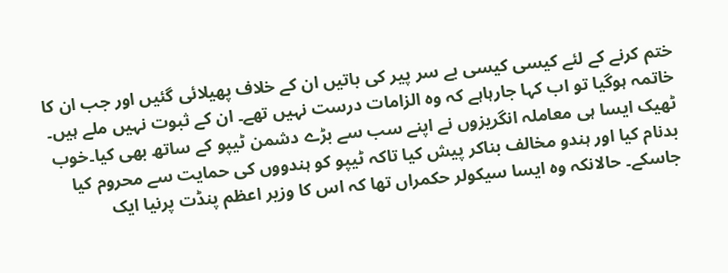ختم کرنے کے لئے کیسی کیسی بے سر پیر کی باتیں ان کے خلاف پھیلائی گئیں اور جب ان کا خاتمہ ہوگیا تو اب کہا جارہاہے کہ وہ الزامات درست نہیں تھے۔ ان کے ثبوت نہیں ملے ہیں۔ ٹھیک ایسا ہی معاملہ انگریزوں نے اپنے سب سے بڑے دشمن ٹیپو کے ساتھ بھی کیا۔خوب بدنام کیا اور ہندو مخالف بناکر پیش کیا تاکہ ٹیپو کو ہندووں کی حمایت سے محروم کیا جاسکے۔ حالانکہ وہ ایسا سیکولر حکمراں تھا کہ اس کا وزیر اعظم پنڈت پرنیا ایک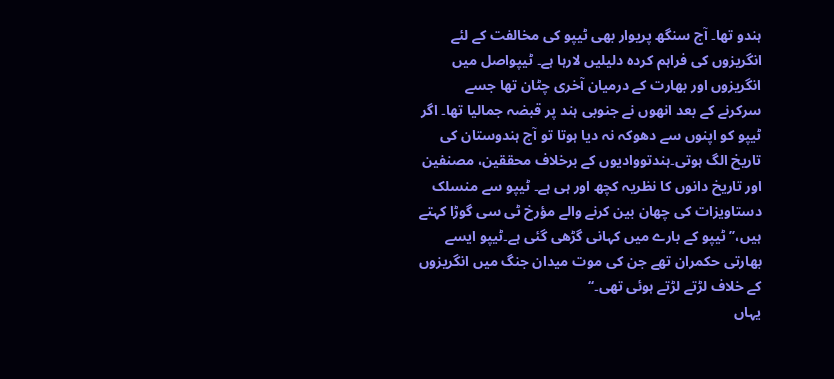ہندو تھا۔ آج سنگھ پریوار بھی ٹیپو کی مخالفت کے لئے انگریزوں کی فراہم کردہ دلیلیں لارہا ہے۔ ٹیپواصل میں انگریزوں اور بھارت کے درمیان آخری چٹان تھا جسے سرکرنے کے بعد انھوں نے جنوبی ہند پر قبضہ جمالیا تھا۔ اگر ٹیپو کو اپنوں سے دھوکہ نہ دیا ہوتا تو آج ہندوستان کی تاریخ الگ ہوتی۔ہندتووادیوں کے برخلاف محققین، مصنفین اور تاریخ دانوں کا نظریہ کچھ اور ہی ہے۔ ٹیپو سے منسلک دستاویزات کی چھان بین کرنے والے مؤرخ ٹی سی گوڑا کہتے ہیں،’’ ٹیپو کے بارے میں کہانی گڑھی گئی ہے۔ٹیپو ایسے بھارتی حکمران تھے جن کی موت میدان جنگ میں انگریزوں کے خلاف لڑتے لڑتے ہوئی تھی۔‘‘
یہاں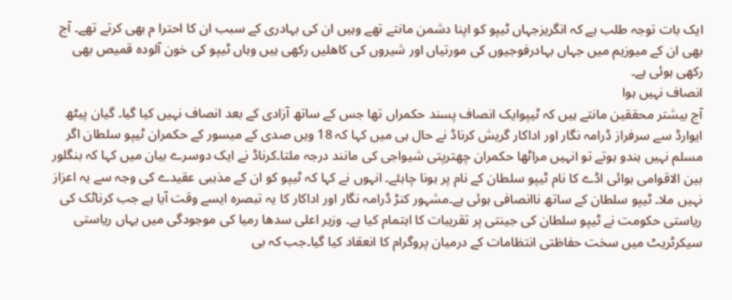ایک بات توجہ طلب ہے کہ انگریزجہاں ٹیپو کو اپنا دشمن مانتے تھے وہیں ان کی بہادری کے سبب ان کا احترا م بھی کرتے تھے۔ آج بھی ان کے میوزیم میں جہاں بہادرفوجیوں کی مورتیاں اور شیروں کی کاھلیں رکھی ہیں وہاں ٹیپو کی خون آلودہ قمیص بھی رکھی ہوئی ہے۔
انصاف نہیں ہوا
آج بیشتر محققین مانتے ہیں کہ ٹیپوایک انصاف پسند حکمراں تھا جس کے ساتھ آزادی کے بعد انصاف نہیں کیا گیا۔ گیان پیٹھ ایوارڈ سے سرفراز ڈرامہ نگار اور اداکار گریش کرناڈ نے حال ہی میں کہا کہ 18 ویں صدی کے میسور کے حکمران ٹیپو سلطان اگر مسلم نہیں ہندو ہوتے تو انہیں مراٹھا حکمران چھترپتی شیواجی کی مانند درجہ ملتا۔کرناڈ نے ایک دوسرے بیان میں کہا کہ بنگلور بین الاقوامی ہوائی اڈے کا نام ٹیپو سلطان کے نام پر ہونا چاہئے۔ انہوں نے کہا کہ ٹیپو کو ان کے مذہبی عقیدے کی وجہ سے یہ اعزاز نہیں ملا۔ ٹیپو سلطان کے ساتھ ناانصافی ہوئی ہے۔مشہور کنڑ ڈرامہ نگار اور اداکار کا یہ تبصرہ ایسے وقت آیا ہے جب کرناٹک کی ریاستی حکومت نے ٹیپو سلطان کی جینتی پر تقریبات کا اہتمام کیا ہے۔ وزیر اعلی سدھا رمیا کی موجودگی میں یہاں ریاستی سیکرٹریٹ میں سخت حفاظتی انتظامات کے درمیان پروگرام کا انعقاد کیا گیا۔جب کہ بی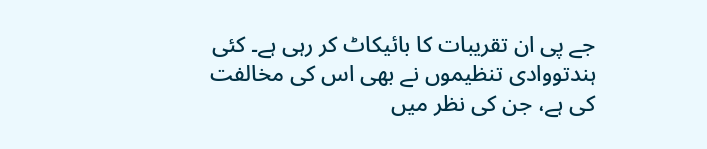جے پی ان تقریبات کا بائیکاٹ کر رہی ہے۔ کئی ہندتووادی تنظیموں نے بھی اس کی مخالفت کی ہے، جن کی نظر میں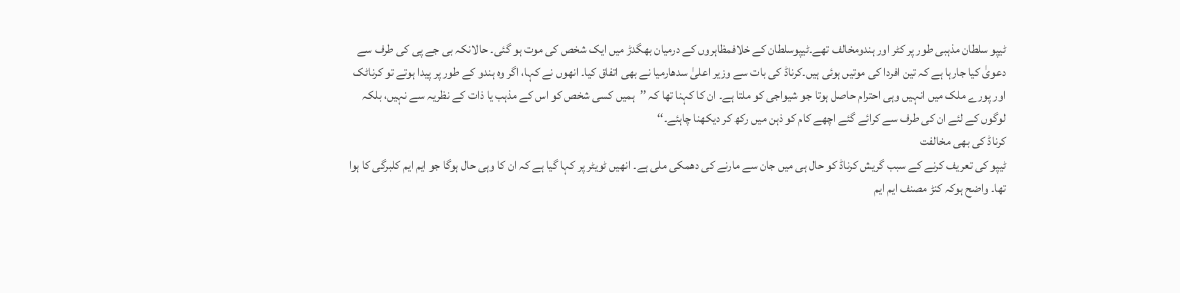ٹیپو سلطان مذہبی طور پر کٹر اور ہندومخالف تھے۔ٹیپوسلطان کے خلافمظاہروں کے درمیان بھگدڑ میں ایک شخص کی موت ہو گئی۔ حالانکہ بی جے پی کی طرف سے دعویٰ کیا جارہا ہے کہ تین افردا کی موتیں ہوئی ہیں۔کرناڈ کی بات سے وزیر اعلیٰ سدھارمیا نے بھی اتفاق کیا۔ انھوں نے کہا، اگر وہ ہندو کے طور پر پیدا ہوتے تو کرناٹک اور پورے ملک میں انہیں وہی احترام حاصل ہوتا جو شیواجی کو ملتا ہے۔ ان کا کہنا تھا کہ ’’ہمیں کسی شخص کو اس کے مذہب یا ذات کے نظریہ سے نہیں، بلکہ لوگوں کے لئے ان کی طرف سے کرائے گئے اچھے کام کو ذہن میں رکھ کر دیکھنا چاہئے۔‘‘
کرناڈ کی بھی مخالفت
ٹیپو کی تعریف کرنے کے سبب گریش کرناڈ کو حال ہی میں جان سے مارنے کی دھمکی ملی ہے۔ انھیں ٹویٹر پر کہا گیا ہے کہ ان کا وہی حال ہوگا جو ایم ایم کلبرگی کا ہوا تھا۔ واضح ہوکہ کنڑ مصنف ایم ایم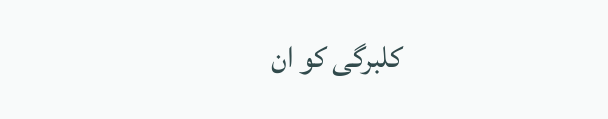کلبرگی کو ان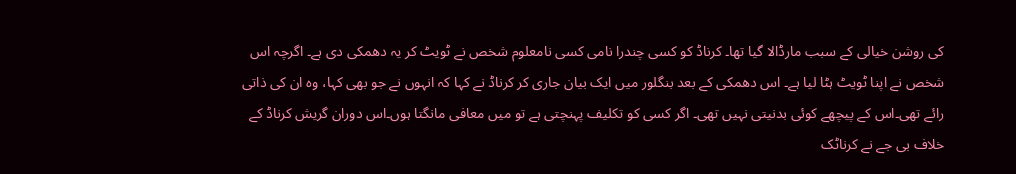کی روشن خیالی کے سبب مارڈالا گیا تھا۔ کرناڈ کو کسی چندرا نامی کسی نامعلوم شخص نے ٹویٹ کر یہ دھمکی دی ہے۔ اگرچہ اس شخص نے اپنا ٹویٹ ہٹا لیا ہے۔ اس دھمکی کے بعد بنگلور میں ایک بیان جاری کر کرناڈ نے کہا کہ انہوں نے جو بھی کہا، وہ ان کی ذاتی رائے تھی۔اس کے پیچھے کوئی بدنیتی نہیں تھی۔ اگر کسی کو تکلیف پہنچتی ہے تو میں معافی مانگتا ہوں۔اس دوران گریش کرناڈ کے خلاف بی جے نے کرناٹک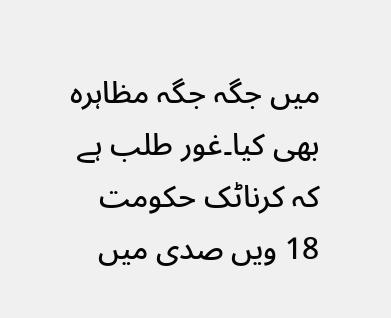میں جگہ جگہ مظاہرہ بھی کیا۔غور طلب ہے کہ کرناٹک حکومت 18 ویں صدی میں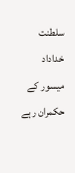سلطنت خداداد میسور کے حکمران رہے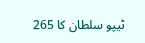ٹیپو سلطان کا 265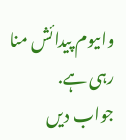واںیوم پیدائش منا رہی ہے.
جواب دیں